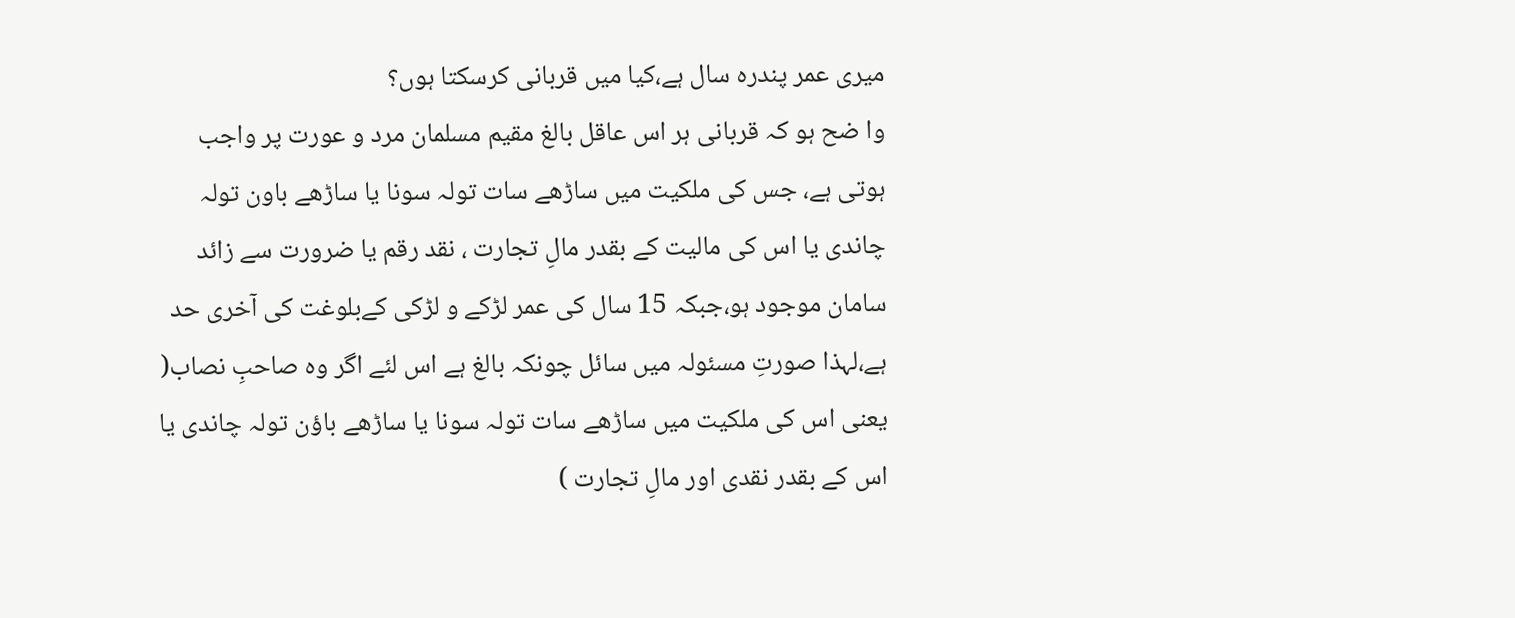میری عمر پندرہ سال ہے،کیا میں قربانی کرسکتا ہوں؟
وا ضح ہو کہ قربانی ہر اس عاقل بالغ مقیم مسلمان مرد و عورت پر واجب ہوتی ہے، جس کی ملکیت میں ساڑھے سات تولہ سونا یا ساڑھے باون تولہ چاندی یا اس کی مالیت کے بقدر مالِ تجارت ، نقد رقم یا ضرورت سے زائد سامان موجود ہو،جبکہ 15 سال کی عمر لڑکے و لڑکی کےبلوغت کی آخری حد ہے،لہذا صورتِ مسئولہ میں سائل چونکہ بالغ ہے اس لئے اگر وہ صاحبِ نصاب( یعنی اس کی ملکیت میں ساڑھے سات تولہ سونا یا ساڑھے باؤن تولہ چاندی یا اس کے بقدر نقدی اور مالِ تجارت )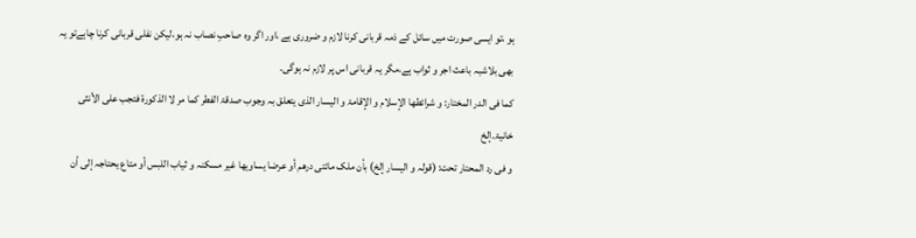ہو ،تو ایسی صورت میں سائل کے ذمہ قربانی کرنا لازم و ضروری ہے ،اور اگر وہ صاحبِ نصاب نہ ہو،لیکن نفلی قربانی کرنا چاہےتو یہ بھی بلاشبہ باعث اجر و ثواب ہے،مگر یہ قربانی اس پر لازم نہ ہوگی۔
کما فی الدر المختار: و شرائطھا الإسلام و الإقامۃ و الیسار الذی یتعلق بہ وجوب صدقۃ الفطر کما مر لا الذکورۃ فتجب علی الأنثی خانیۃ۔إلخ
و فی رد المحتار تحت: (قولہ و الیسار إلخ) بأن ملک مائتی درھم أو عرضا یساویھا غیر مسکنہ و ثیاب اللبس أو متاع یحتاجہ إلی أن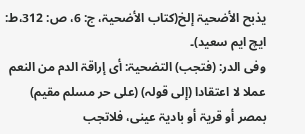یذبح الأضحیۃ إلخ(کتاب الأضحیۃ، ج: 6، ص: 312،ط: ایچ ایم سعید)۔
وفی الدر: (فتجب) التضحیۃ: أی إراقۃ الدم من النعم عملا لا اعتقادا (إلی قولہ) (علی حر مسلم مقیم) بمصر أو قریۃ أو بادیۃ عینی، فلاتجب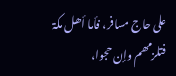علی حاج مسافر، فأما أھل مکۃ فتلزمھم وإن حجوا،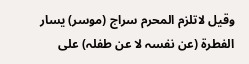وقیل لاتلزم المحرم سراج (موسر) یسار الفطرۃ (عن نفسہ لا عن طفلہ) علی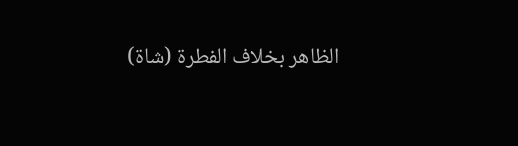الظاھر بخلاف الفطرۃ (شاۃ)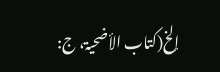إلخ(کتاب الأضحیۃ، ج: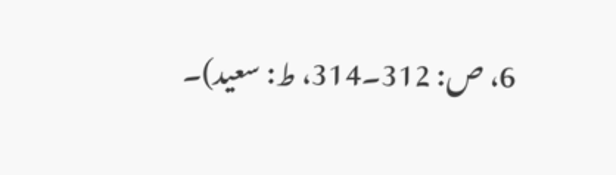6، ص: 312۔314، ط: سعید)۔